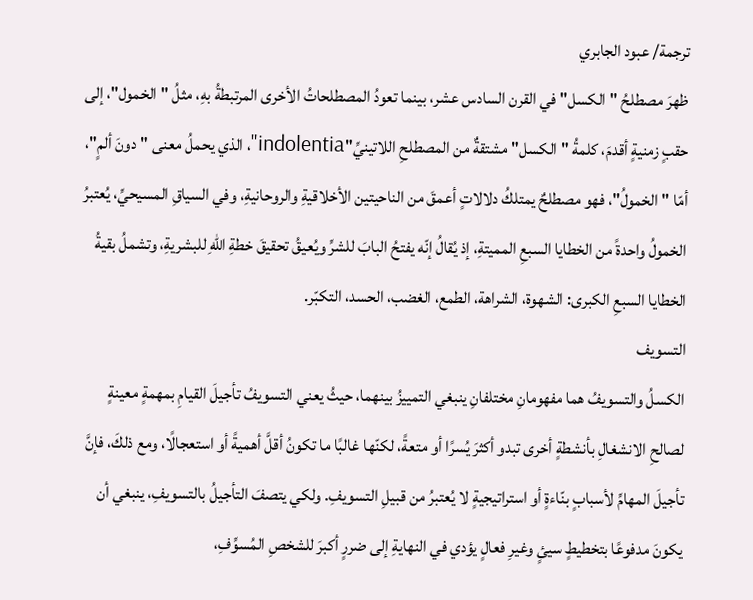ترجمة/ عبود الجابري
ظهرَ مصطلحُ "الكسل" في القرن السادس عشر، بينما تعودُ المصطلحاتُ الأخرى المرتبطةُ بهِ، مثلُ "الخمول"، إلى حقبٍ زمنيةٍ أقدمَ، كلمةُ "الكسل" مشتقةٌ من المصطلحِ اللاتينيِّ"indolentia"، الذي يحملُ معنى "دونَ ألمٍ"، أمّا "الخمولُ"، فهو مصطلحٌ يمتلكُ دلالاتٍ أعمقَ من الناحيتين الأخلاقيةِ والروحانيةِ، وفي السياقِ المسيحيِّ، يُعتبرُ الخمولُ واحدةً من الخطايا السبعِ المميتةِ، إذ يُقالُ إنّه يفتحُ البابَ للشرِّ ويُعيقُ تحقيقَ خطةِ اللهِ للبشريةِ، وتشملُ بقيةُ الخطايا السبعِ الكبرى: الشهوة، الشراهة، الطمع، الغضب، الحسد، التكبّر.
التسويف
الكسلُ والتسويفُ هما مفهومانِ مختلفانِ ينبغي التمييزُ بينهما، حيثُ يعني التسويفُ تأجيلَ القيامِ بمهمةٍ معينةٍ لصالحِ الانشغالِ بأنشطةٍ أخرى تبدو أكثرَ يُسرًا أو متعةً، لكنّها غالبًا ما تكونُ أقلَّ أهميةً أو استعجالًا، ومع ذلكَ، فإنَّ تأجيلَ المهامِّ لأسبابٍ بنّاءةٍ أو استراتيجيةٍ لا يُعتبرُ من قبيلِ التسويفِ. ولكي يتصفَ التأجيلُ بالتسويفِ، ينبغي أن يكونَ مدفوعًا بتخطيطٍ سيئٍ وغيرِ فعالٍ يؤدي في النهايةِ إلى ضررٍ أكبرَ للشخصِ المُسوِّفِ،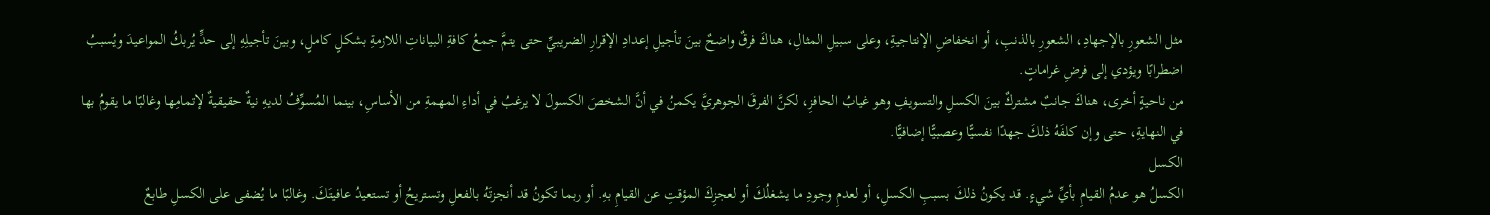مثل الشعورِ بالإجهادِ، الشعورِ بالذنبِ، أو انخفاضِ الإنتاجيةِ، وعلى سبيلِ المثالِ، هناكَ فرقٌ واضحٌ بينَ تأجيلِ إعدادِ الإقرارِ الضريبيِّ حتى يتمَّ جمعُ كافةِ البياناتِ اللازمةِ بشكلٍ كاملٍ، وبينَ تأجيلِهِ إلى حدٍّ يُربكُ المواعيدَ ويُسببُ اضطرابًا ويؤدي إلى فرضِ غراماتٍ.
من ناحيةٍ أخرى، هناكَ جانبٌ مشتركٌ بينَ الكسلِ والتسويفِ وهو غيابُ الحافزِ، لكنَّ الفرقَ الجوهريَّ يكمنُ في أنَّ الشخصَ الكسولَ لا يرغبُ في أداءِ المهمةِ من الأساسِ، بينما المُسوِّفُ لديهِ نيةٌ حقيقيةٌ لإتمامِها وغالبًا ما يقومُ بها في النهايةِ، حتى وإن كلفَهُ ذلكَ جهدًا نفسيًّا وعصبيًّا إضافيًّا.
الكسل
الكسلُ هو عدمُ القيامِ بأيِّ شيءٍ. قد يكونُ ذلكَ بسببِ الكسلِ، أو لعدمِ وجودِ ما يشغلُكَ أو لعجزِكَ المؤقتِ عن القيامِ بهِ. أو ربما تكونُ قد أنجزتَهُ بالفعلِ وتستريحُ أو تستعيدُ عافيتَكَ. وغالبًا ما يُضفى على الكسلِ طابعٌ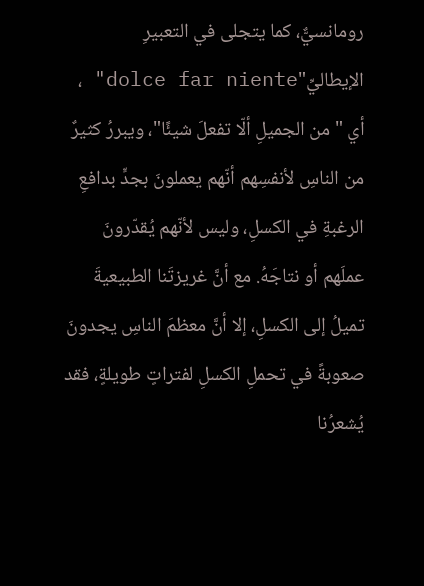رومانسيٌّ، كما يتجلى في التعبيرِ الإيطاليِّ"dolce far niente" ، أي "من الجميلِ ألّا تفعلَ شيئًا"، ويبررُ كثيرٌ من الناسِ لأنفسِهم أنّهم يعملونَ بجدٍّ بدافعِ الرغبةِ في الكسلِ، وليس لأنّهم يُقدّرونَ عملَهم أو نتاجَهُ. مع أنَّ غريزتَنا الطبيعيةَ تميلُ إلى الكسلِ، إلا أنَّ معظمَ الناسِ يجدونَ صعوبةً في تحملِ الكسلِ لفتراتٍ طويلةٍ، فقد يُشعرُنا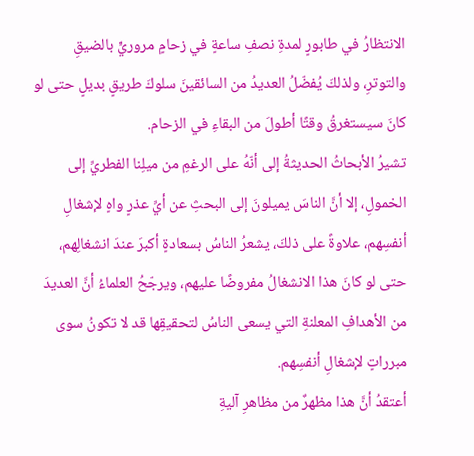الانتظارُ في طابورٍ لمدةِ نصفِ ساعةٍ في زحامٍ مروريٍّ بالضيقِ والتوترِ، ولذلكَ يُفضّلُ العديدُ من السائقينَ سلوكَ طريقٍ بديلٍ حتى لو كانَ سيستغرقُ وقتًا أطولَ من البقاءِ في الزحام.
تشيرُ الأبحاثُ الحديثةُ إلى أنّهُ على الرغمِ من ميلِنا الفطريِّ إلى الخمولِ، إلا أنَّ الناسَ يميلونَ إلى البحثِ عن أيِّ عذرٍ واهٍ لإشغالِ أنفسِهم، علاوةً على ذلكَ، يشعرُ الناسُ بسعادةٍ أكبرَ عندَ انشغالِهم، حتى لو كانَ هذا الانشغالُ مفروضًا عليهم، ويرجّحُ العلماءُ أنَّ العديدَ من الأهدافِ المعلنةِ التي يسعى الناسُ لتحقيقِها قد لا تكونُ سوى مبرراتٍ لإشغالِ أنفسِهم.
أعتقدُ أنَّ هذا مظهرٌ من مظاهرِ آليةِ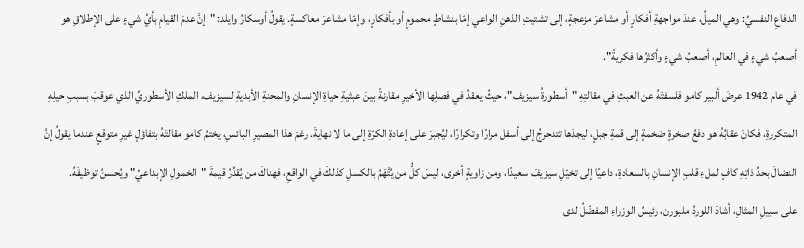الدفاعِ النفسيِّ: وهي الميلُ، عندَ مواجهةِ أفكارٍ أو مشاعرَ مزعجةٍ، إلى تشتيتِ الذهنِ الواعي إمّا بنشاطٍ محمومٍ أو بأفكارٍ، وإمّا مشاعرَ معاكسةٍ. يقولُ أوسكارُ وايلد: "إنَّ عدمَ القيامِ بأيِّ شيءٍ على الإطلاقِ هو أصعبُ شيءٍ في العالمِ، أصعبُ شيءٍ وأكثرُها فكريةً".
في عام 1942 عرضَ ألبير كامو فلسفتَهُ عن العبثِ في مقالتِهِ "أسطورةُ سيزيف"، حيثُ يعقدُ في فصلِها الأخيرِ مقارنةً بينَ عبثيةِ حياةِ الإنسانِ والمحنةِ الأبديةِ لسيزيف، الملكِ الأسطوريِّ الذي عوقبَ بسببِ حيلِهِ المتكررةِ، فكانَ عقابُهُ هو دفعُ صخرةٍ ضخمةٍ إلى قمةِ جبلٍ، ليجدَها تتدحرجُ إلى أسفل مرارًا وتكرارًا، ليُجبرَ على إعادةِ الكرّةِ إلى ما لا نهايةَ. رغمَ هذا المصيرِ البائسِ، يختمُ كامو مقالتَهُ بتفاؤلٍ غيرِ متوقعٍ عندما يقولُ إنَّ النضالَ بحدِّ ذاتِهِ كافٍ لملءِ قلبِ الإنسانِ بالسعادةِ، داعيًا إلى تخيّلِ سيزيفَ سعيدًا، ومن زاويةٍ أخرى، ليسَ كلُّ من يُتَّهَمُ بالكسلِ كذلكَ في الواقعِ، فهناكَ من يُقدِّرُ قيمةَ "الخمولِ الإبداعيِّ" ويُحسنُ توظيفَهُ.
على سبيلِ المثالِ، أشادَ اللوردُ ملبورن، رئيسُ الوزراءِ المفضّلُ لدى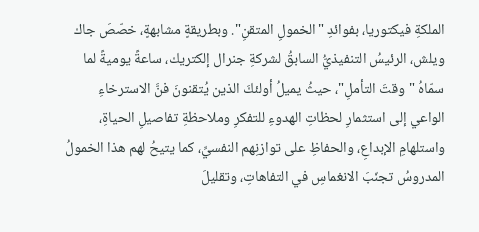الملكةِ فيكتوريا، بفوائدِ "الخمولِ المتقنِ". وبطريقةٍ مشابهةٍ، خصّصَ جاك ويلش، الرئيسُ التنفيذيُّ السابقُ لشركةِ جنرال إلكتريك، ساعةً يوميةً لما سمّاهُ "وقتَ التأملِ"، حيثُ يميلُ أولئكَ الذين يُتقنونَ فنَّ الاسترخاءِ الواعي إلى استثمارِ لحظاتِ الهدوءِ للتفكرِ وملاحظةِ تفاصيلِ الحياةِ، واستلهامِ الإبداعِ، والحفاظِ على توازنِهم النفسيِّ، كما يتيحُ لهم هذا الخمولُ المدروسُ تجنّبَ الانغماسِ في التفاهاتِ، وتقليلَ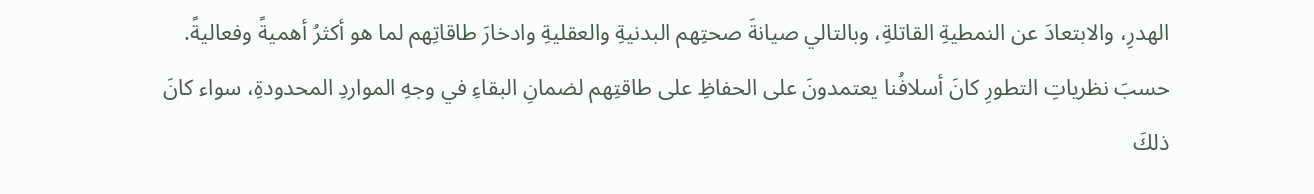الهدرِ، والابتعادَ عن النمطيةِ القاتلةِ، وبالتالي صيانةَ صحتِهم البدنيةِ والعقليةِ وادخارَ طاقاتِهم لما هو أكثرُ أهميةً وفعاليةً.
حسبَ نظرياتِ التطورِ كانَ أسلافُنا يعتمدونَ على الحفاظِ على طاقتِهم لضمانِ البقاءِ في وجهِ المواردِ المحدودةِ، سواء كانَ ذلكَ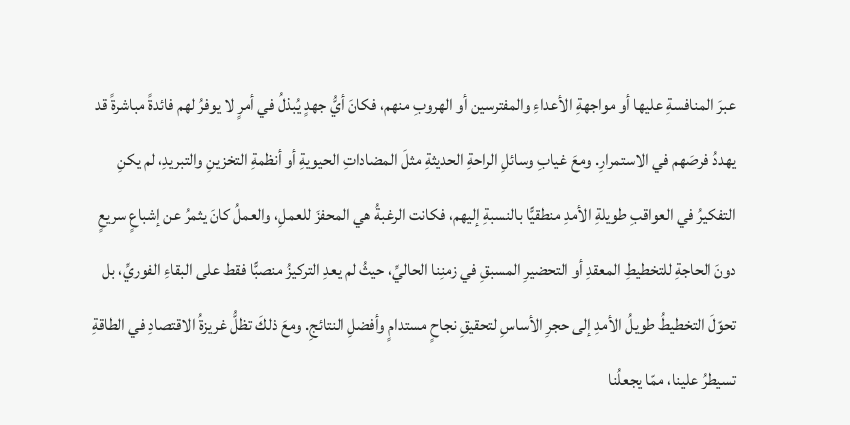عبرَ المنافسةِ عليها أو مواجهةِ الأعداءِ والمفترسين أو الهروبِ منهم، فكانَ أيُّ جهدٍ يُبذلُ في أمرٍ لا يوفرُ لهم فائدةً مباشرةً قد يهددُ فرصَهم في الاستمرارِ. ومعَ غيابِ وسائلِ الراحةِ الحديثةِ مثلَ المضاداتِ الحيويةِ أو أنظمةِ التخزينِ والتبريدِ، لم يكنِ التفكيرُ في العواقبِ طويلةِ الأمدِ منطقيًّا بالنسبةِ إليهم، فكانت الرغبةُ هي المحفزَ للعملِ، والعملُ كانَ يثمرُ عن إشباعٍ سريعٍ دونَ الحاجةِ للتخطيطِ المعقدِ أو التحضيرِ المسبقِ في زمنِنا الحاليِّ، حيثُ لم يعدِ التركيزُ منصبًّا فقط على البقاءِ الفوريِّ، بل تحوّلَ التخطيطُ طويلُ الأمدِ إلى حجرِ الأساسِ لتحقيقِ نجاحٍ مستدامٍ وأفضلِ النتائجِ. ومعَ ذلكَ تظلُّ غريزةُ الاقتصادِ في الطاقةِ تسيطرُ علينا، ممّا يجعلُنا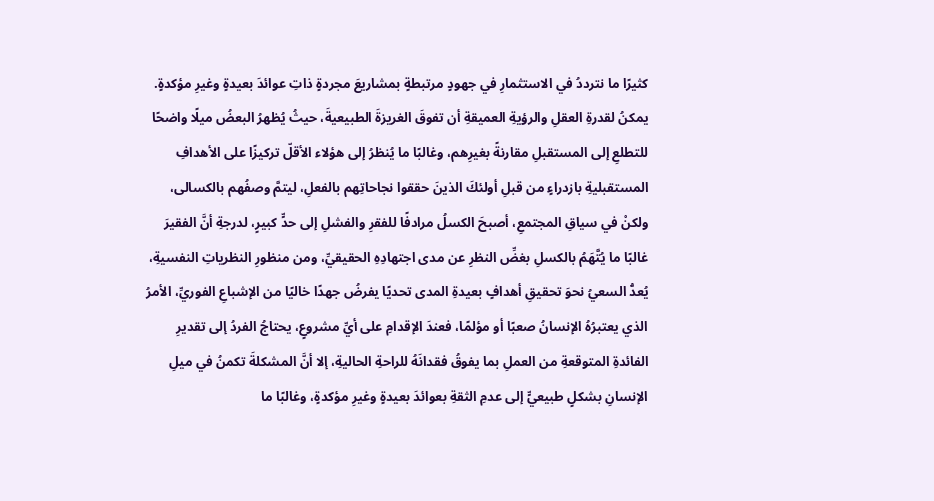كثيرًا ما نترددُ في الاستثمارِ في جهودٍ مرتبطةٍ بمشاريعَ مجردةٍ ذاتِ عوائدَ بعيدةٍ وغيرِ مؤكدةٍ.
يمكنُ لقدرةِ العقلِ والرؤيةِ العميقةِ أن تفوقَ الغريزةَ الطبيعيةَ، حيثُ يُظهرُ البعضُ ميلًا واضحًا للتطلعِ إلى المستقبلِ مقارنةً بغيرِهم، وغالبًا ما يُنظرُ إلى هؤلاء الأقلّ تركيزًا على الأهدافِ المستقبليةِ بازدراءٍ من قبلِ أولئكَ الذينَ حققوا نجاحاتِهم بالفعلِ، ليتمَّ وصفُهم بالكسالى، ولكنْ في سياقِ المجتمعِ، أصبحَ الكسلُ مرادفًا للفقرِ والفشلِ إلى حدٍّ كبيرٍ، لدرجةِ أنَّ الفقيرَ غالبًا ما يُتَّهَمُ بالكسلِ بغضِّ النظرِ عن مدى اجتهادِهِ الحقيقيِّ، ومن منظورِ النظرياتِ النفسيةِ، يُعدُّ السعيُ نحوَ تحقيقِ أهدافٍ بعيدةِ المدى تحديًا يفرضُ جهدًا خاليًا من الإشباعِ الفوريِّ، الأمرُ الذي يعتبرُهُ الإنسانُ صعبًا أو مؤلمًا، فعندَ الإقدامِ على أيِّ مشروعٍ، يحتاجُ الفردُ إلى تقديرِ الفائدةِ المتوقعةِ من العملِ بما يفوقُ فقدانَهُ للراحةِ الحاليةِ، إلا أنَّ المشكلةَ تكمنُ في ميلِ الإنسانِ بشكلٍ طبيعيٍّ إلى عدمِ الثقةِ بعوائدَ بعيدةٍ وغيرِ مؤكدةٍ، وغالبًا ما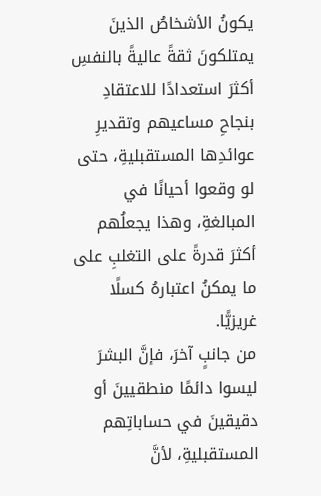يكونُ الأشخاصُ الذينَ يمتلكونَ ثقةً عاليةً بالنفسِ أكثرَ استعدادًا للاعتقادِ بنجاحِ مساعيهم وتقديرِ عوائدِها المستقبليةِ، حتى لو وقعوا أحيانًا في المبالغةِ، وهذا يجعلُهم أكثرَ قدرةً على التغلبِ على ما يمكنُ اعتبارهُ كسلًا غريزيًّا.
من جانبٍ آخرَ، فإنَّ البشرَ ليسوا دائمًا منطقيينَ أو دقيقينَ في حساباتِهم المستقبليةِ، لأنَّ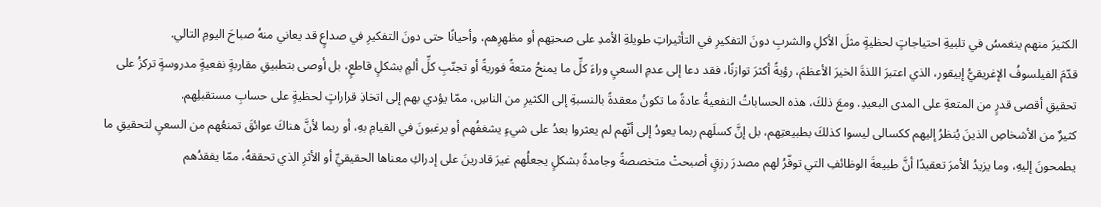الكثيرَ منهم ينغمسُ في تلبيةِ احتياجاتٍ لحظيةٍ مثلَ الأكلِ والشربِ دونَ التفكيرِ في التأثيراتِ طويلةِ الأمدِ على صحتِهم أو مظهرِهم، وأحيانًا حتى دونَ التفكيرِ في صداعٍ قد يعاني منهُ صباحَ اليومِ التالي.
قدّمَ الفيلسوفُ الإغريقيُّ إبيقور، الذي اعتبرَ اللذةَ الخيرَ الأعظمَ، رؤيةً أكثرَ توازنًا، فقد دعا إلى عدمِ السعيِ وراءَ كلِّ ما يمنحُ متعةً فوريةً أو تجنّبِ كلِّ ألمٍ بشكلٍ قاطعٍ، بل أوصى بتطبيقِ مقاربةٍ نفعيةٍ مدروسةٍ تركزُ على تحقيقِ أقصى قدرٍ من المتعةِ على المدى البعيدِ. ومعَ ذلكَ، هذه الحساباتُ النفعيةُ عادةً ما تكونُ معقدةً بالنسبةِ إلى الكثيرِ من الناسِ، ممّا يؤدي بهم إلى اتخاذِ قراراتٍ لحظيةٍ على حسابِ مستقبلِهم.
كثيرٌ من الأشخاصِ الذينَ يُنظرُ إليهم ككسالى ليسوا كذلكَ بطبيعتِهم، بل إنَّ كسلَهم ربما يعودُ إلى أنّهم لم يعثروا بعدُ على شيءٍ يشغفُهم أو يرغبونَ في القيامِ بهِ، أو ربما لأنَّ هناكَ عوائقَ تمنعُهم من السعيِ لتحقيقِ ما يطمحونَ إليهِ، وما يزيدُ الأمرَ تعقيدًا أنَّ طبيعةَ الوظائفِ التي توفّرُ لهم مصدرَ رزقٍ أصبحتْ متخصصةً وجامدةً بشكلٍ يجعلُهم غيرَ قادرينَ على إدراكِ معناها الحقيقيِّ أو الأثرِ الذي تحققهُ، ممّا يفقدُهم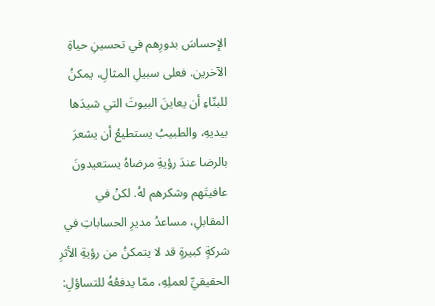الإحساسَ بدورِهم في تحسينِ حياةِ الآخرين. فعلى سبيلِ المثالِ، يمكنُ للبنّاءِ أن يعاينَ البيوتَ التي شيدَها بيديهِ، والطبيبُ يستطيعُ أن يشعرَ بالرضا عندَ رؤيةِ مرضاهُ يستعيدونَ عافيتَهم وشكرهم لهُ. لكنْ في المقابلِ، مساعدُ مديرِ الحساباتِ في شركةٍ كبيرةٍ قد لا يتمكنُ من رؤيةِ الأثرِ الحقيقيِّ لعملِهِ، ممّا يدفعُهُ للتساؤلِ: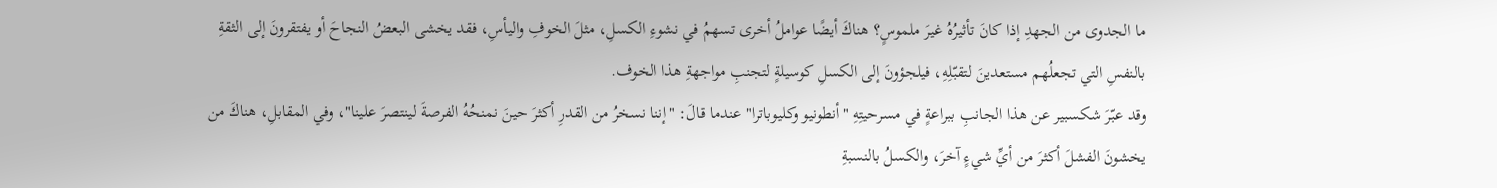ما الجدوى من الجهدِ إذا كانَ تأثيرُهُ غيرَ ملموسٍ؟ هناكَ أيضًا عواملُ أخرى تسهمُ في نشوءِ الكسلِ، مثلَ الخوفِ واليأسِ، فقد يخشى البعضُ النجاحَ أو يفتقرونَ إلى الثقةِ بالنفسِ التي تجعلُهم مستعدينَ لتقبّلِهِ، فيلجؤونَ إلى الكسلِ كوسيلةٍ لتجنبِ مواجهةِ هذا الخوف.
وقد عبّرَ شكسبير عن هذا الجانبِ ببراعةٍ في مسرحيتِهِ "أنطونيو وكليوباترا" عندما قالَ: "إننا نسخرُ من القدرِ أكثرَ حينَ نمنحُهُ الفرصةَ لينتصرَ علينا"، وفي المقابلِ، هناكَ من يخشونَ الفشلَ أكثرَ من أيِّ شيءٍ آخرَ، والكسلُ بالنسبةِ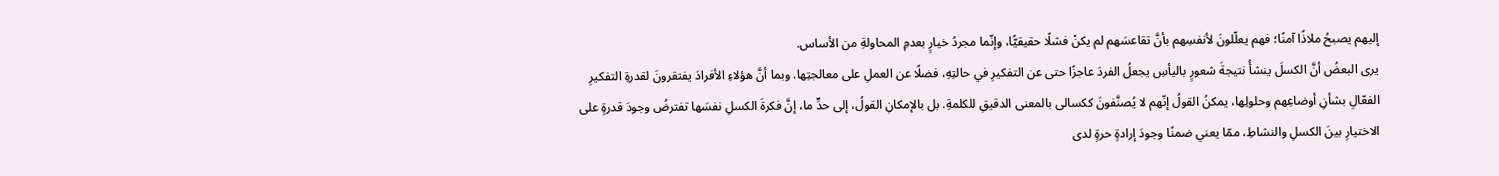إليهم يصبحُ ملاذًا آمنًا؛ فهم يعلّلونَ لأنفسِهم بأنَّ تقاعسَهم لم يكنْ فشلًا حقيقيًّا، وإنّما مجردُ خيارٍ بعدمِ المحاولةِ من الأساس.
يرى البعضُ أنَّ الكسلَ ينشأُ نتيجةَ شعورٍ باليأسِ يجعلُ الفردَ عاجزًا حتى عن التفكيرِ في حالتِهِ، فضلًا عن العملِ على معالجتِها. وبما أنَّ هؤلاءِ الأفرادَ يفتقرونَ لقدرةِ التفكيرِ الفعّالِ بشأنِ أوضاعِهم وحلولِها، يمكنُ القولُ إنّهم لا يُصنَّفونَ ككسالى بالمعنى الدقيقِ للكلمةِ. بل بالإمكانِ القولُ، إلى حدٍّ ما، إنَّ فكرةَ الكسلِ نفسَها تفترضُ وجودَ قدرةٍ على الاختيارِ بينَ الكسلِ والنشاطِ، ممّا يعني ضمنًا وجودَ إرادةٍ حرةٍ لدى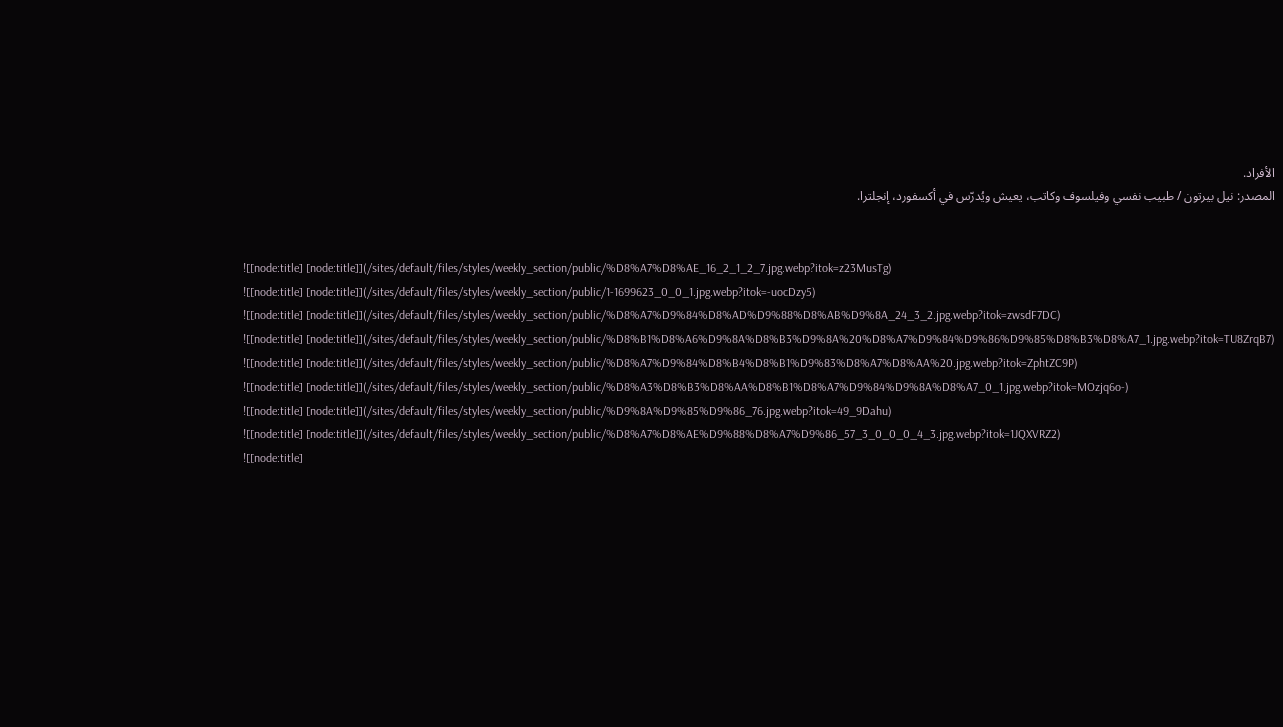الأفراد.
المصدر: نيل بيرتون / طبيب نفسي وفيلسوف وكاتب، يعيش ويُدرّس في أكسفورد، إنجلترا.


![[node:title] [node:title]](/sites/default/files/styles/weekly_section/public/%D8%A7%D8%AE_16_2_1_2_7.jpg.webp?itok=z23MusTg)
![[node:title] [node:title]](/sites/default/files/styles/weekly_section/public/1-1699623_0_0_1.jpg.webp?itok=-uocDzy5)
![[node:title] [node:title]](/sites/default/files/styles/weekly_section/public/%D8%A7%D9%84%D8%AD%D9%88%D8%AB%D9%8A_24_3_2.jpg.webp?itok=zwsdF7DC)
![[node:title] [node:title]](/sites/default/files/styles/weekly_section/public/%D8%B1%D8%A6%D9%8A%D8%B3%D9%8A%20%D8%A7%D9%84%D9%86%D9%85%D8%B3%D8%A7_1.jpg.webp?itok=TU8ZrqB7)
![[node:title] [node:title]](/sites/default/files/styles/weekly_section/public/%D8%A7%D9%84%D8%B4%D8%B1%D9%83%D8%A7%D8%AA%20.jpg.webp?itok=ZphtZC9P)
![[node:title] [node:title]](/sites/default/files/styles/weekly_section/public/%D8%A3%D8%B3%D8%AA%D8%B1%D8%A7%D9%84%D9%8A%D8%A7_0_1.jpg.webp?itok=MOzjq6o-)
![[node:title] [node:title]](/sites/default/files/styles/weekly_section/public/%D9%8A%D9%85%D9%86_76.jpg.webp?itok=49_9Dahu)
![[node:title] [node:title]](/sites/default/files/styles/weekly_section/public/%D8%A7%D8%AE%D9%88%D8%A7%D9%86_57_3_0_0_0_4_3.jpg.webp?itok=1JQXVRZ2)
![[node:title]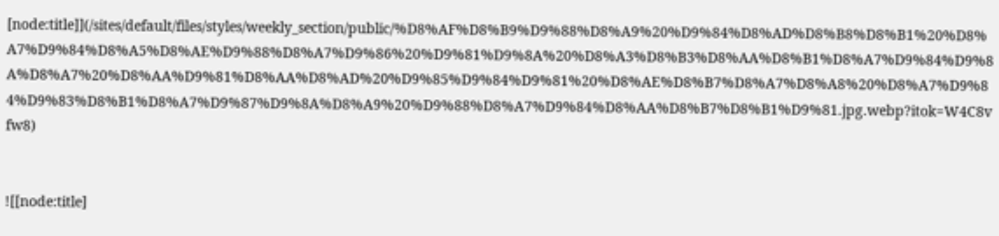[node:title]](/sites/default/files/styles/weekly_section/public/%D8%AF%D8%B9%D9%88%D8%A9%20%D9%84%D8%AD%D8%B8%D8%B1%20%D8%A7%D9%84%D8%A5%D8%AE%D9%88%D8%A7%D9%86%20%D9%81%D9%8A%20%D8%A3%D8%B3%D8%AA%D8%B1%D8%A7%D9%84%D9%8A%D8%A7%20%D8%AA%D9%81%D8%AA%D8%AD%20%D9%85%D9%84%D9%81%20%D8%AE%D8%B7%D8%A7%D8%A8%20%D8%A7%D9%84%D9%83%D8%B1%D8%A7%D9%87%D9%8A%D8%A9%20%D9%88%D8%A7%D9%84%D8%AA%D8%B7%D8%B1%D9%81.jpg.webp?itok=W4C8vfw8)


![[node:title]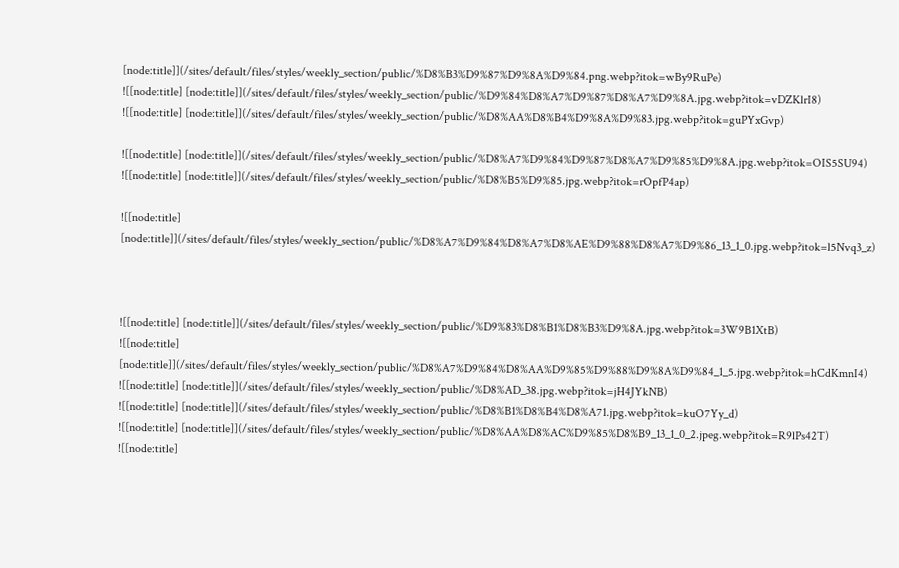[node:title]](/sites/default/files/styles/weekly_section/public/%D8%B3%D9%87%D9%8A%D9%84.png.webp?itok=wBy9RuPe)
![[node:title] [node:title]](/sites/default/files/styles/weekly_section/public/%D9%84%D8%A7%D9%87%D8%A7%D9%8A.jpg.webp?itok=vDZKlrI8)
![[node:title] [node:title]](/sites/default/files/styles/weekly_section/public/%D8%AA%D8%B4%D9%8A%D9%83.jpg.webp?itok=guPYxGvp)

![[node:title] [node:title]](/sites/default/files/styles/weekly_section/public/%D8%A7%D9%84%D9%87%D8%A7%D9%85%D9%8A.jpg.webp?itok=OIS5SU94)
![[node:title] [node:title]](/sites/default/files/styles/weekly_section/public/%D8%B5%D9%85.jpg.webp?itok=rOpfP4ap)

![[node:title] [node:title]](/sites/default/files/styles/weekly_section/public/%D8%A7%D9%84%D8%A7%D8%AE%D9%88%D8%A7%D9%86_13_1_0.jpg.webp?itok=l5Nvq3_z)



![[node:title] [node:title]](/sites/default/files/styles/weekly_section/public/%D9%83%D8%B1%D8%B3%D9%8A.jpg.webp?itok=3W9B1XtB)
![[node:title] [node:title]](/sites/default/files/styles/weekly_section/public/%D8%A7%D9%84%D8%AA%D9%85%D9%88%D9%8A%D9%84_1_5.jpg.webp?itok=hCdKmnI4)
![[node:title] [node:title]](/sites/default/files/styles/weekly_section/public/%D8%AD_38.jpg.webp?itok=jH4JYkNB)
![[node:title] [node:title]](/sites/default/files/styles/weekly_section/public/%D8%B1%D8%B4%D8%A71.jpg.webp?itok=kuO7Yy_d)
![[node:title] [node:title]](/sites/default/files/styles/weekly_section/public/%D8%AA%D8%AC%D9%85%D8%B9_13_1_0_2.jpeg.webp?itok=R9lPs42T)
![[node:title]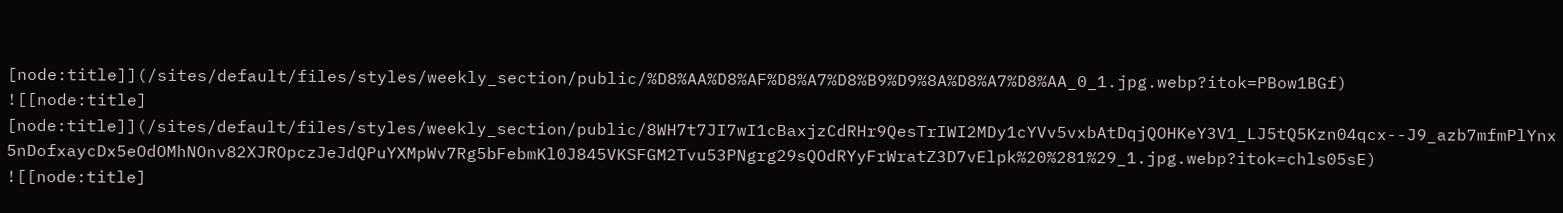[node:title]](/sites/default/files/styles/weekly_section/public/%D8%AA%D8%AF%D8%A7%D8%B9%D9%8A%D8%A7%D8%AA_0_1.jpg.webp?itok=PBow1BGf)
![[node:title] [node:title]](/sites/default/files/styles/weekly_section/public/8WH7t7JI7wI1cBaxjzCdRHr9QesTrIWI2MDy1cYVv5vxbAtDqjQOHKeY3V1_LJ5tQ5Kzn04qcx--J9_azb7mfmPlYnx5nDofxaycDx5eOdOMhNOnv82XJROpczJeJdQPuYXMpWv7Rg5bFebmKl0J845VKSFGM2Tvu53PNgrg29sQOdRYyFrWratZ3D7vElpk%20%281%29_1.jpg.webp?itok=chls05sE)
![[node:title]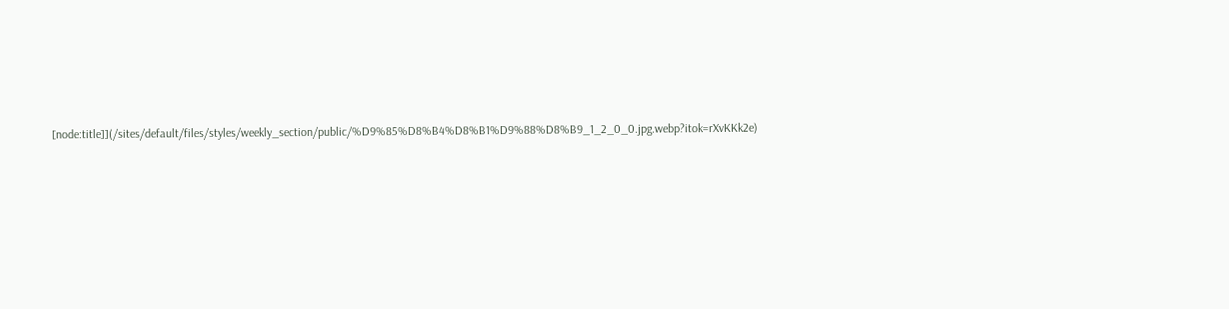[node:title]](/sites/default/files/styles/weekly_section/public/%D9%85%D8%B4%D8%B1%D9%88%D8%B9_1_2_0_0.jpg.webp?itok=rXvKKk2e)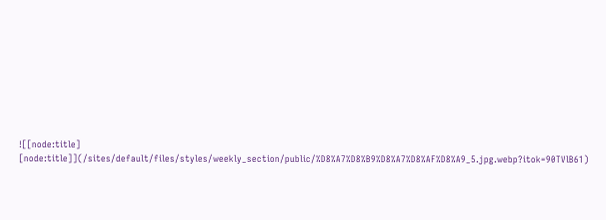![[node:title] [node:title]](/sites/default/files/styles/weekly_section/public/%D8%A7%D8%B9%D8%A7%D8%AF%D8%A9_5.jpg.webp?itok=90TVlB61)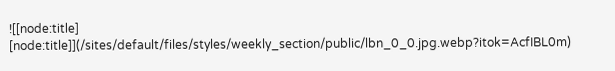![[node:title] [node:title]](/sites/default/files/styles/weekly_section/public/lbn_0_0.jpg.webp?itok=AcfIBL0m)